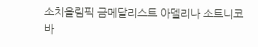소치올림픽 금메달리스트 아델리나 소트니코바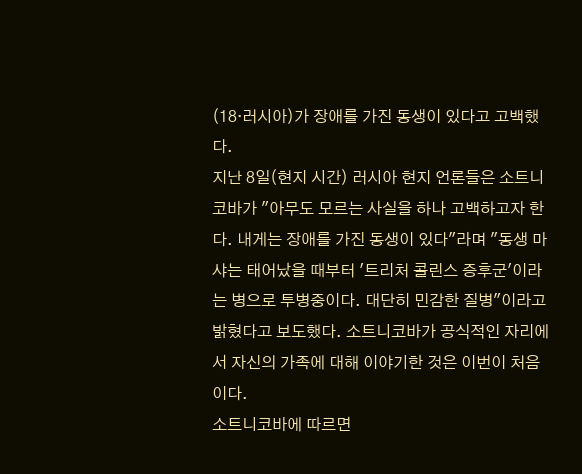(18·러시아)가 장애를 가진 동생이 있다고 고백했다.
지난 8일(현지 시간) 러시아 현지 언론들은 소트니코바가 "아무도 모르는 사실을 하나 고백하고자 한다. 내게는 장애를 가진 동생이 있다"라며 "동생 마샤는 태어났을 때부터 '트리처 콜린스 증후군'이라는 병으로 투병중이다. 대단히 민감한 질병"이라고 밝혔다고 보도했다. 소트니코바가 공식적인 자리에서 자신의 가족에 대해 이야기한 것은 이번이 처음이다.
소트니코바에 따르면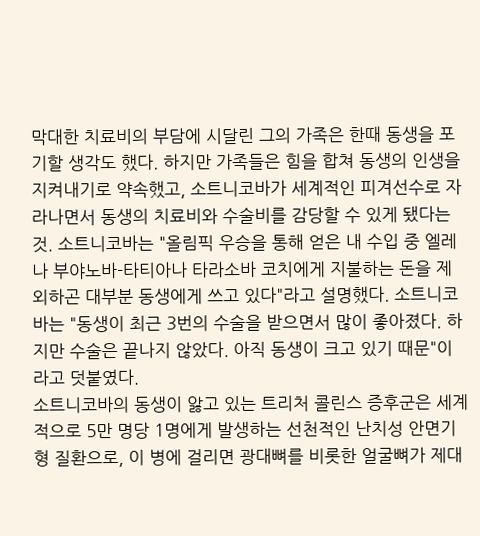막대한 치료비의 부담에 시달린 그의 가족은 한때 동생을 포기할 생각도 했다. 하지만 가족들은 힘을 합쳐 동생의 인생을 지켜내기로 약속했고, 소트니코바가 세계적인 피겨선수로 자라나면서 동생의 치료비와 수술비를 감당할 수 있게 됐다는 것. 소트니코바는 "올림픽 우승을 통해 얻은 내 수입 중 엘레나 부야노바-타티아나 타라소바 코치에게 지불하는 돈을 제외하곤 대부분 동생에게 쓰고 있다"라고 설명했다. 소트니코바는 "동생이 최근 3번의 수술을 받으면서 많이 좋아졌다. 하지만 수술은 끝나지 않았다. 아직 동생이 크고 있기 때문"이라고 덧붙였다.
소트니코바의 동생이 앓고 있는 트리처 콜린스 증후군은 세계적으로 5만 명당 1명에게 발생하는 선천적인 난치성 안면기형 질환으로, 이 병에 걸리면 광대뼈를 비롯한 얼굴뼈가 제대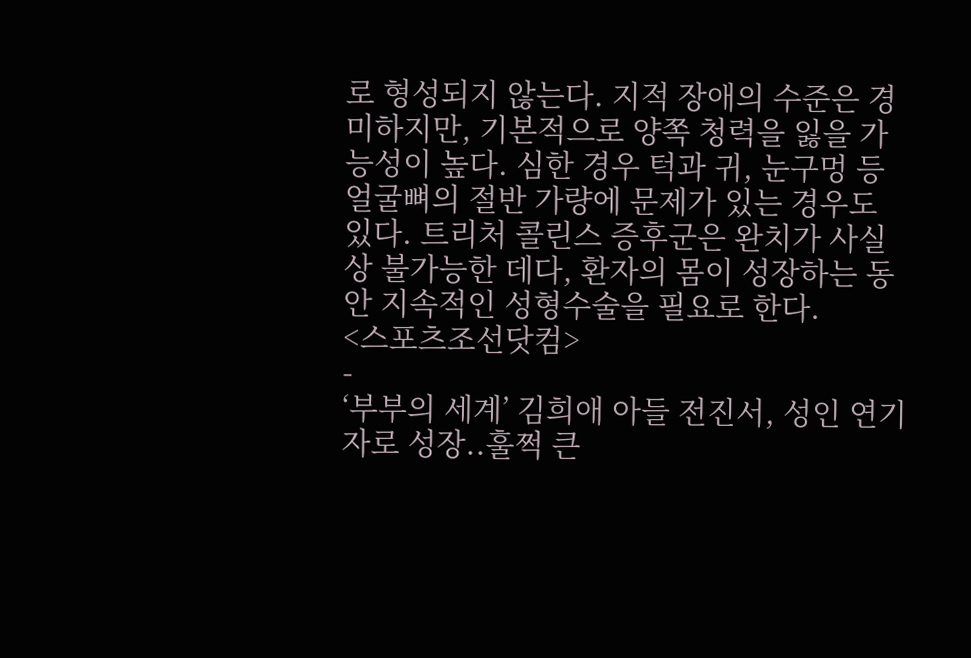로 형성되지 않는다. 지적 장애의 수준은 경미하지만, 기본적으로 양쪽 청력을 잃을 가능성이 높다. 심한 경우 턱과 귀, 눈구멍 등 얼굴뼈의 절반 가량에 문제가 있는 경우도 있다. 트리처 콜린스 증후군은 완치가 사실상 불가능한 데다, 환자의 몸이 성장하는 동안 지속적인 성형수술을 필요로 한다.
<스포츠조선닷컴>
-
‘부부의 세계’ 김희애 아들 전진서, 성인 연기자로 성장..훌쩍 큰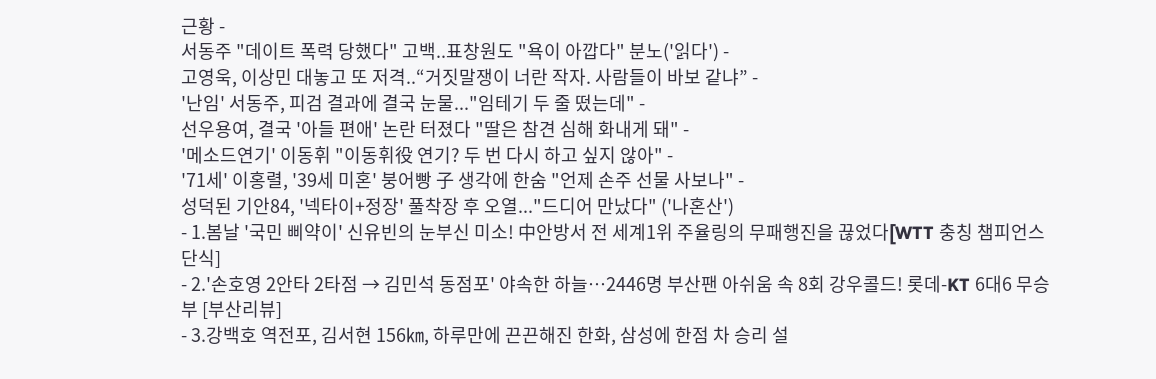근황 -
서동주 "데이트 폭력 당했다" 고백..표창원도 "욕이 아깝다" 분노('읽다') -
고영욱, 이상민 대놓고 또 저격..“거짓말쟁이 너란 작자. 사람들이 바보 같냐” -
'난임' 서동주, 피검 결과에 결국 눈물..."임테기 두 줄 떴는데" -
선우용여, 결국 '아들 편애' 논란 터졌다 "딸은 참견 심해 화내게 돼" -
'메소드연기' 이동휘 "이동휘役 연기? 두 번 다시 하고 싶지 않아" -
'71세' 이홍렬, '39세 미혼' 붕어빵 子 생각에 한숨 "언제 손주 선물 사보나" -
성덕된 기안84, '넥타이+정장' 풀착장 후 오열..."드디어 만났다" ('나혼산')
- 1.봄날 '국민 삐약이' 신유빈의 눈부신 미소! 中안방서 전 세계1위 주율링의 무패행진을 끊었다[WTT 충칭 챔피언스 단식]
- 2.'손호영 2안타 2타점 → 김민석 동점포' 야속한 하늘…2446명 부산팬 아쉬움 속 8회 강우콜드! 롯데-KT 6대6 무승부 [부산리뷰]
- 3.강백호 역전포, 김서현 156㎞, 하루만에 끈끈해진 한화, 삼성에 한점 차 승리 설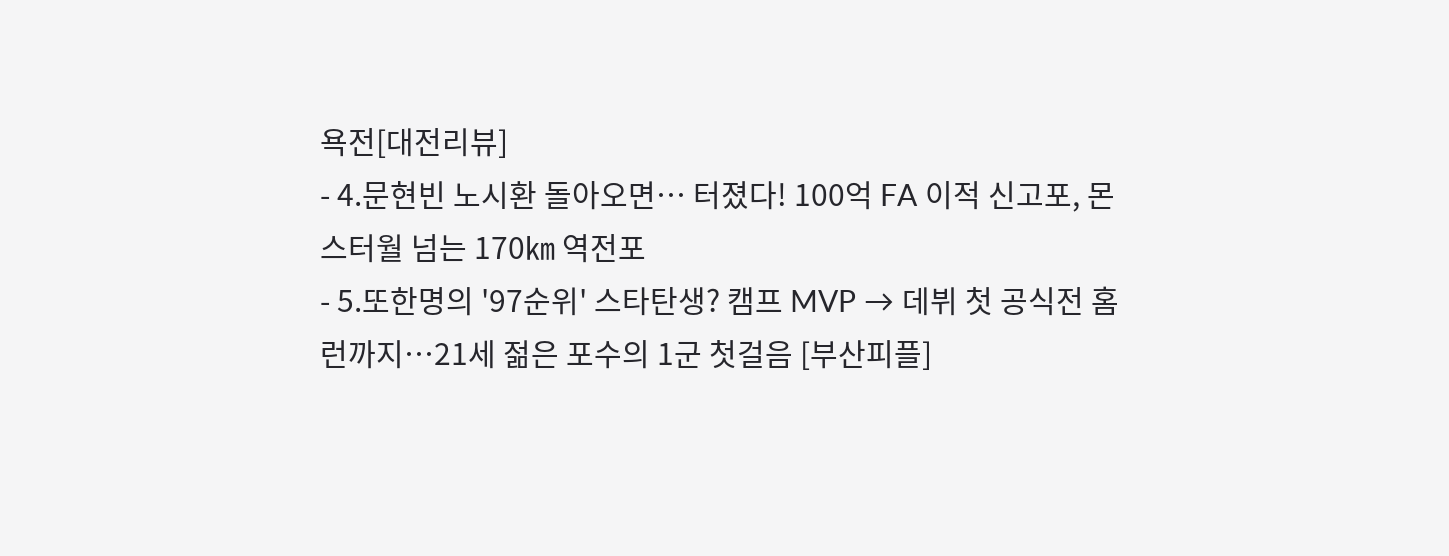욕전[대전리뷰]
- 4.문현빈 노시환 돌아오면… 터졌다! 100억 FA 이적 신고포, 몬스터월 넘는 170㎞ 역전포
- 5.또한명의 '97순위' 스타탄생? 캠프 MVP → 데뷔 첫 공식전 홈런까지…21세 젊은 포수의 1군 첫걸음 [부산피플]